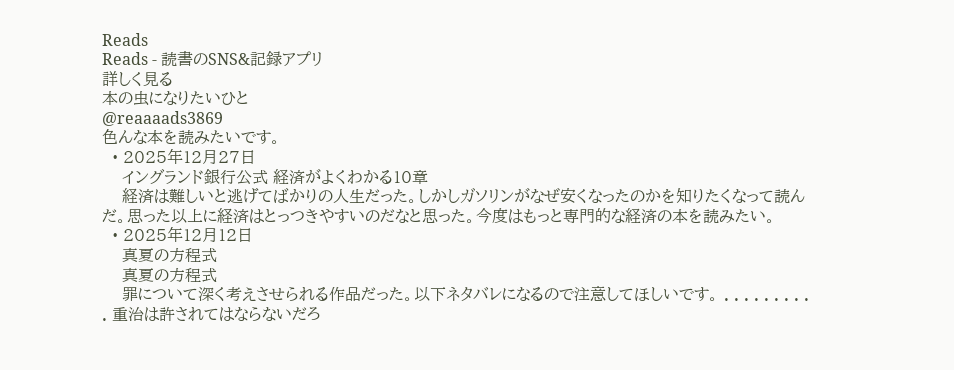Reads
Reads - 読書のSNS&記録アプリ
詳しく見る
本の虫になりたいひと
@reaaaads3869
色んな本を読みたいです。
  • 2025年12月27日
    イングランド銀行公式 経済がよくわかる10章
    経済は難しいと逃げてばかりの人生だった。しかしガソリンがなぜ安くなったのかを知りたくなって読んだ。思った以上に経済はとっつきやすいのだなと思った。今度はもっと専門的な経済の本を読みたい。
  • 2025年12月12日
    真夏の方程式
    真夏の方程式
    罪について深く考えさせられる作品だった。以下ネタバレになるので注意してほしいです。 . . . . . . . . . . 重治は許されてはならないだろ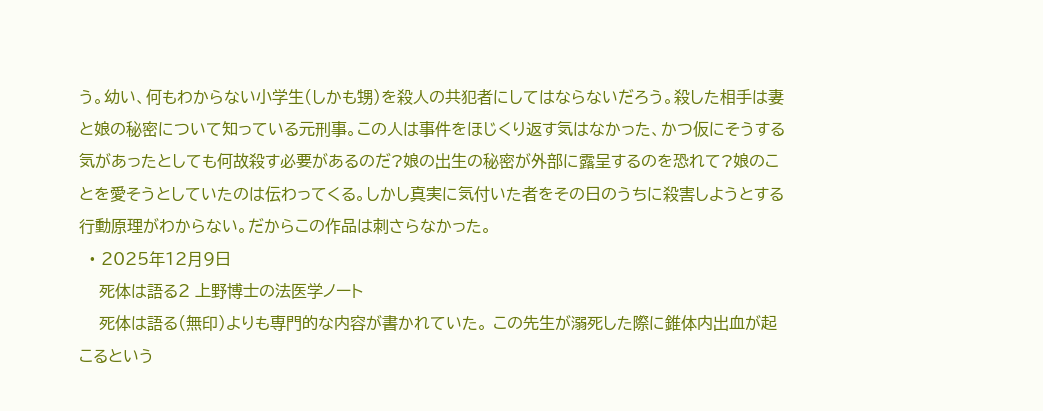う。幼い、何もわからない小学生(しかも甥)を殺人の共犯者にしてはならないだろう。殺した相手は妻と娘の秘密について知っている元刑事。この人は事件をほじくり返す気はなかった、かつ仮にそうする気があったとしても何故殺す必要があるのだ?娘の出生の秘密が外部に露呈するのを恐れて?娘のことを愛そうとしていたのは伝わってくる。しかし真実に気付いた者をその日のうちに殺害しようとする行動原理がわからない。だからこの作品は刺さらなかった。
  • 2025年12月9日
    死体は語る2 上野博士の法医学ノート
    死体は語る(無印)よりも専門的な内容が書かれていた。 この先生が溺死した際に錐体内出血が起こるという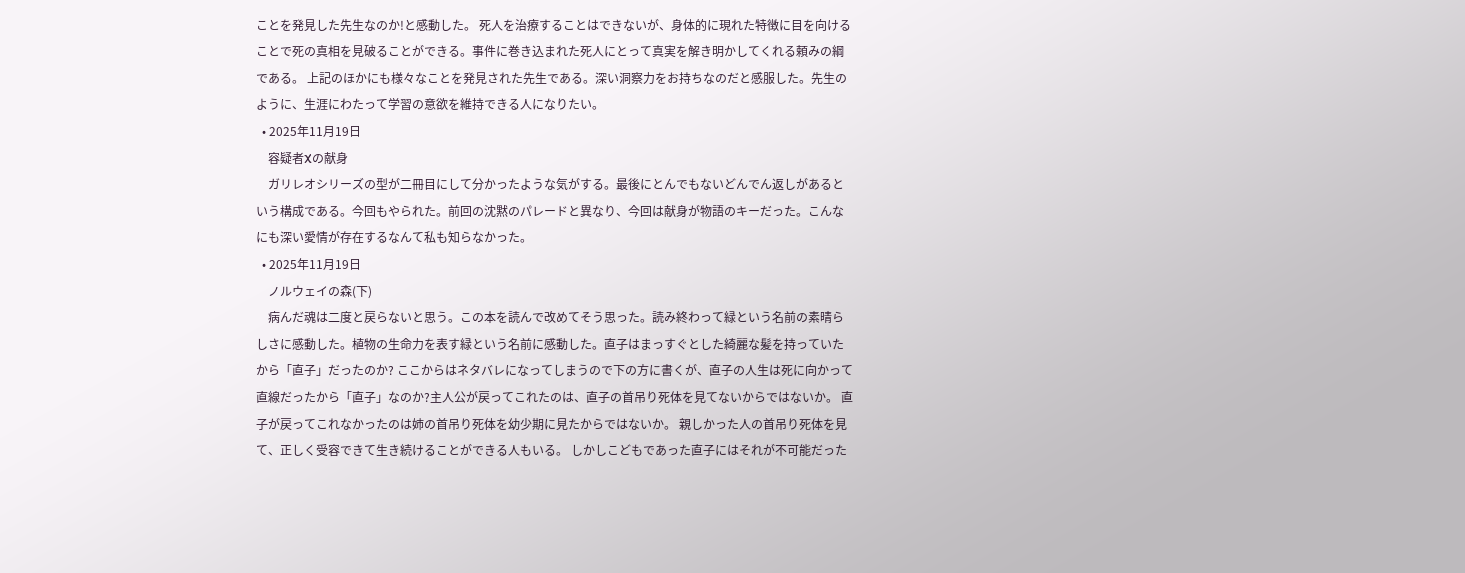ことを発見した先生なのか!と感動した。 死人を治療することはできないが、身体的に現れた特徴に目を向けることで死の真相を見破ることができる。事件に巻き込まれた死人にとって真実を解き明かしてくれる頼みの綱である。 上記のほかにも様々なことを発見された先生である。深い洞察力をお持ちなのだと感服した。先生のように、生涯にわたって学習の意欲を維持できる人になりたい。
  • 2025年11月19日
    容疑者Xの献身
    ガリレオシリーズの型が二冊目にして分かったような気がする。最後にとんでもないどんでん返しがあるという構成である。今回もやられた。前回の沈黙のパレードと異なり、今回は献身が物語のキーだった。こんなにも深い愛情が存在するなんて私も知らなかった。
  • 2025年11月19日
    ノルウェイの森(下)
    病んだ魂は二度と戻らないと思う。この本を読んで改めてそう思った。読み終わって緑という名前の素晴らしさに感動した。植物の生命力を表す緑という名前に感動した。直子はまっすぐとした綺麗な髪を持っていたから「直子」だったのか? ここからはネタバレになってしまうので下の方に書くが、直子の人生は死に向かって直線だったから「直子」なのか?主人公が戻ってこれたのは、直子の首吊り死体を見てないからではないか。 直子が戻ってこれなかったのは姉の首吊り死体を幼少期に見たからではないか。 親しかった人の首吊り死体を見て、正しく受容できて生き続けることができる人もいる。 しかしこどもであった直子にはそれが不可能だった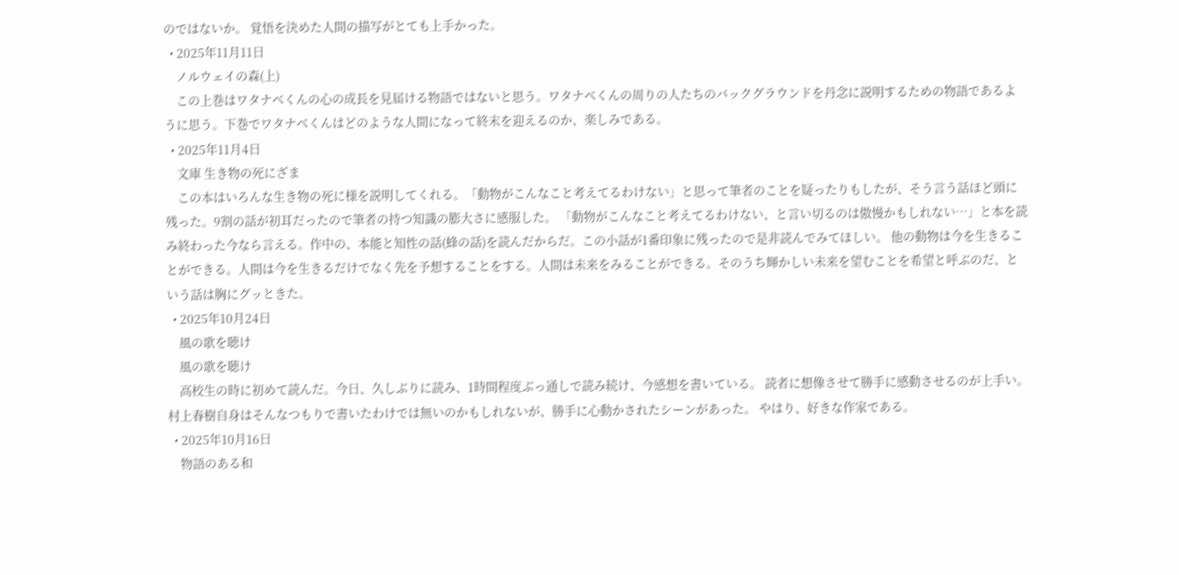のではないか。 覚悟を決めた人間の描写がとても上手かった。
  • 2025年11月11日
    ノルウェイの森(上)
    この上巻はワタナベくんの心の成長を見届ける物語ではないと思う。ワタナベくんの周りの人たちのバックグラウンドを丹念に説明するための物語であるように思う。下巻でワタナベくんはどのような人間になって終末を迎えるのか、楽しみである。
  • 2025年11月4日
    文庫 生き物の死にざま
    この本はいろんな生き物の死に様を説明してくれる。「動物がこんなこと考えてるわけない」と思って筆者のことを疑ったりもしたが、そう言う話ほど頭に残った。9割の話が初耳だったので筆者の持つ知識の膨大さに感服した。 「動物がこんなこと考えてるわけない、と言い切るのは傲慢かもしれない…」と本を読み終わった今なら言える。作中の、本能と知性の話(蜂の話)を読んだからだ。この小話が1番印象に残ったので是非読んでみてほしい。 他の動物は今を生きることができる。人間は今を生きるだけでなく先を予想することをする。人間は未来をみることができる。そのうち輝かしい未来を望むことを希望と呼ぶのだ、という話は胸にグッときた。
  • 2025年10月24日
    風の歌を聴け
    風の歌を聴け
    高校生の時に初めて読んだ。今日、久しぶりに読み、1時間程度ぶっ通しで読み続け、今感想を書いている。 読者に想像させて勝手に感動させるのが上手い。村上春樹自身はそんなつもりで書いたわけでは無いのかもしれないが、勝手に心動かされたシーンがあった。 やはり、好きな作家である。
  • 2025年10月16日
    物語のある和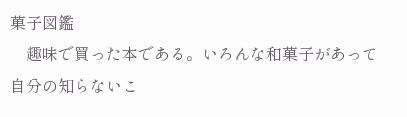菓子図鑑
    趣味で買った本である。いろんな和菓子があって自分の知らないこ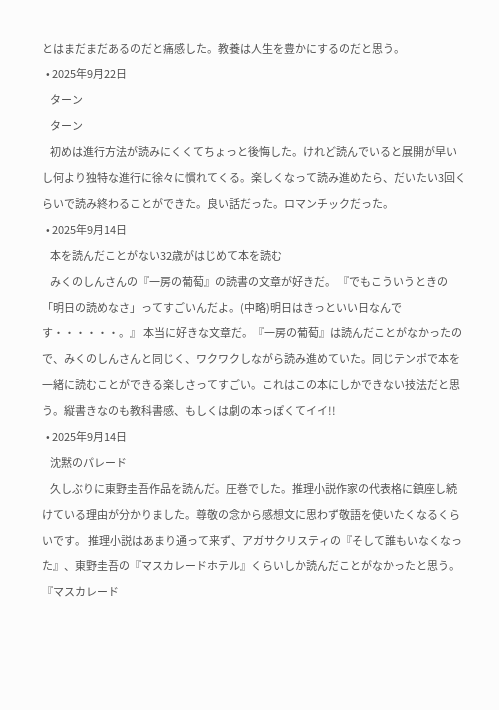とはまだまだあるのだと痛感した。教養は人生を豊かにするのだと思う。
  • 2025年9月22日
    ターン
    ターン
    初めは進行方法が読みにくくてちょっと後悔した。けれど読んでいると展開が早いし何より独特な進行に徐々に慣れてくる。楽しくなって読み進めたら、だいたい3回くらいで読み終わることができた。良い話だった。ロマンチックだった。
  • 2025年9月14日
    本を読んだことがない32歳がはじめて本を読む
    みくのしんさんの『一房の葡萄』の読書の文章が好きだ。 『でもこういうときの「明日の読めなさ」ってすごいんだよ。(中略)明日はきっといい日なんです・・・・・・。』 本当に好きな文章だ。『一房の葡萄』は読んだことがなかったので、みくのしんさんと同じく、ワクワクしながら読み進めていた。同じテンポで本を一緒に読むことができる楽しさってすごい。これはこの本にしかできない技法だと思う。縦書きなのも教科書感、もしくは劇の本っぽくてイイ!!
  • 2025年9月14日
    沈黙のパレード
    久しぶりに東野圭吾作品を読んだ。圧巻でした。推理小説作家の代表格に鎮座し続けている理由が分かりました。尊敬の念から感想文に思わず敬語を使いたくなるくらいです。 推理小説はあまり通って来ず、アガサクリスティの『そして誰もいなくなった』、東野圭吾の『マスカレードホテル』くらいしか読んだことがなかったと思う。『マスカレード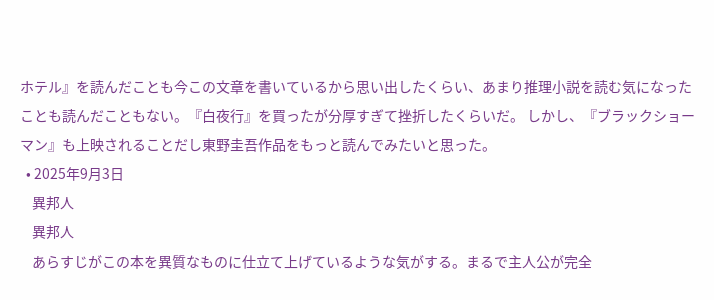ホテル』を読んだことも今この文章を書いているから思い出したくらい、あまり推理小説を読む気になったことも読んだこともない。『白夜行』を買ったが分厚すぎて挫折したくらいだ。 しかし、『ブラックショーマン』も上映されることだし東野圭吾作品をもっと読んでみたいと思った。
  • 2025年9月3日
    異邦人
    異邦人
    あらすじがこの本を異質なものに仕立て上げているような気がする。まるで主人公が完全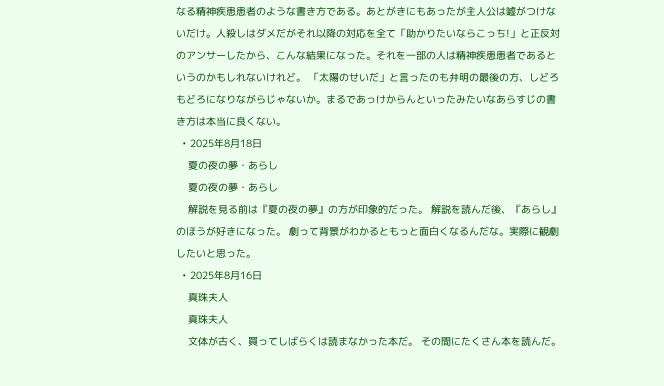なる精神疾患患者のような書き方である。あとがきにもあったが主人公は嘘がつけないだけ。人殺しはダメだがそれ以降の対応を全て「助かりたいならこっち!」と正反対のアンサーしたから、こんな結果になった。それを一部の人は精神疾患患者であるというのかもしれないけれど。 「太陽のせいだ」と言ったのも弁明の最後の方、しどろもどろになりながらじゃないか。まるであっけからんといったみたいなあらすじの書き方は本当に良くない。
  • 2025年8月18日
    夏の夜の夢・あらし
    夏の夜の夢・あらし
    解説を見る前は『夏の夜の夢』の方が印象的だった。 解説を読んだ後、『あらし』のほうが好きになった。 劇って背景がわかるともっと面白くなるんだな。実際に観劇したいと思った。
  • 2025年8月16日
    真珠夫人
    真珠夫人
    文体が古く、買ってしばらくは読まなかった本だ。 その間にたくさん本を読んだ。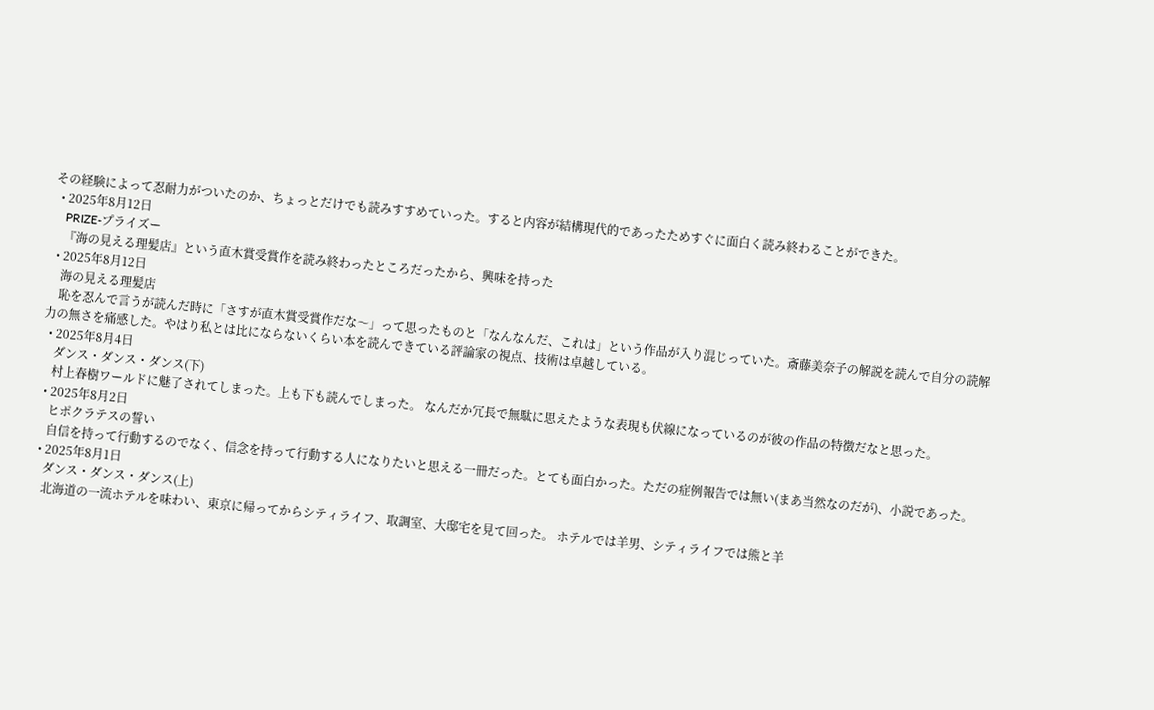その経験によって忍耐力がついたのか、ちょっとだけでも読みすすめていった。すると内容が結構現代的であったためすぐに面白く読み終わることができた。
  • 2025年8月12日
    PRIZE-プライズー
    『海の見える理髪店』という直木賞受賞作を読み終わったところだったから、興味を持った
  • 2025年8月12日
    海の見える理髪店
    恥を忍んで言うが読んだ時に「さすが直木賞受賞作だな〜」って思ったものと「なんなんだ、これは」という作品が入り混じっていた。斎藤美奈子の解説を読んで自分の読解力の無さを痛感した。やはり私とは比にならないくらい本を読んできている評論家の視点、技術は卓越している。
  • 2025年8月4日
    ダンス・ダンス・ダンス(下)
    村上春樹ワールドに魅了されてしまった。上も下も読んでしまった。 なんだか冗長で無駄に思えたような表現も伏線になっているのが彼の作品の特徴だなと思った。
  • 2025年8月2日
    ヒポクラテスの誓い
    自信を持って行動するのでなく、信念を持って行動する人になりたいと思える一冊だった。とても面白かった。ただの症例報告では無い(まあ当然なのだが)、小説であった。
  • 2025年8月1日
    ダンス・ダンス・ダンス(上)
    北海道の一流ホテルを味わい、東京に帰ってからシティライフ、取調室、大邸宅を見て回った。 ホテルでは羊男、シティライフでは熊と羊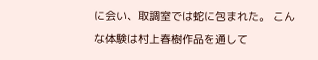に会い、取調室では蛇に包まれた。 こんな体験は村上春樹作品を通して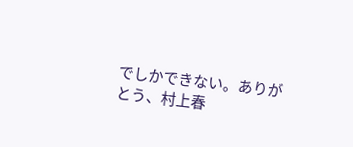でしかできない。ありがとう、村上春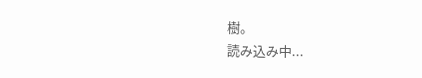樹。
読み込み中...